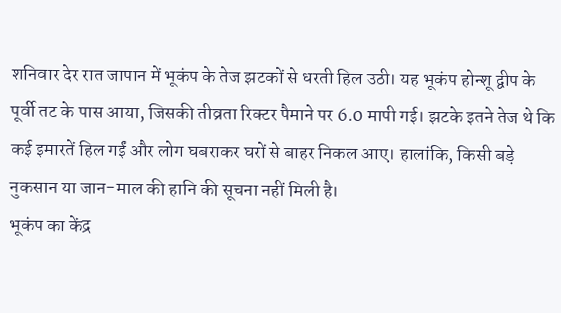शनिवार देर रात जापान में भूकंप के तेज झटकों से धरती हिल उठी। यह भूकंप होन्शू द्वीप के पूर्वी तट के पास आया, जिसकी तीव्रता रिक्टर पैमाने पर 6.0 मापी गई। झटके इतने तेज थे कि कई इमारतें हिल गईं और लोग घबराकर घरों से बाहर निकल आए। हालांकि, किसी बड़े नुकसान या जान-माल की हानि की सूचना नहीं मिली है।
भूकंप का केंद्र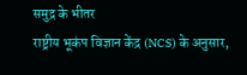समुद्र के भीतर
राष्ट्रीय भूकंप विज्ञान केंद्र (NCS) के अनुसार,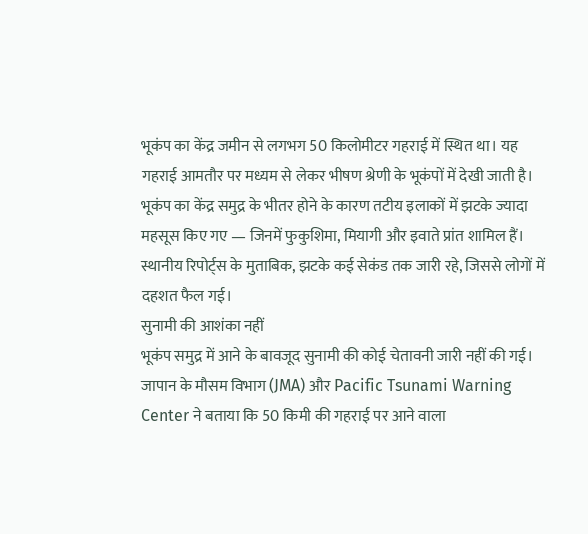भूकंप का केंद्र जमीन से लगभग 50 किलोमीटर गहराई में स्थित था। यह गहराई आमतौर पर मध्यम से लेकर भीषण श्रेणी के भूकंपों में देखी जाती है।
भूकंप का केंद्र समुद्र के भीतर होने के कारण तटीय इलाकों में झटके ज्यादा महसूस किए गए — जिनमें फुकुशिमा, मियागी और इवाते प्रांत शामिल हैं। स्थानीय रिपोर्ट्स के मुताबिक, झटके कई सेकंड तक जारी रहे, जिससे लोगों में दहशत फैल गई।
सुनामी की आशंका नहीं
भूकंप समुद्र में आने के बावजूद सुनामी की कोई चेतावनी जारी नहीं की गई। जापान के मौसम विभाग (JMA) और Pacific Tsunami Warning Center ने बताया कि 50 किमी की गहराई पर आने वाला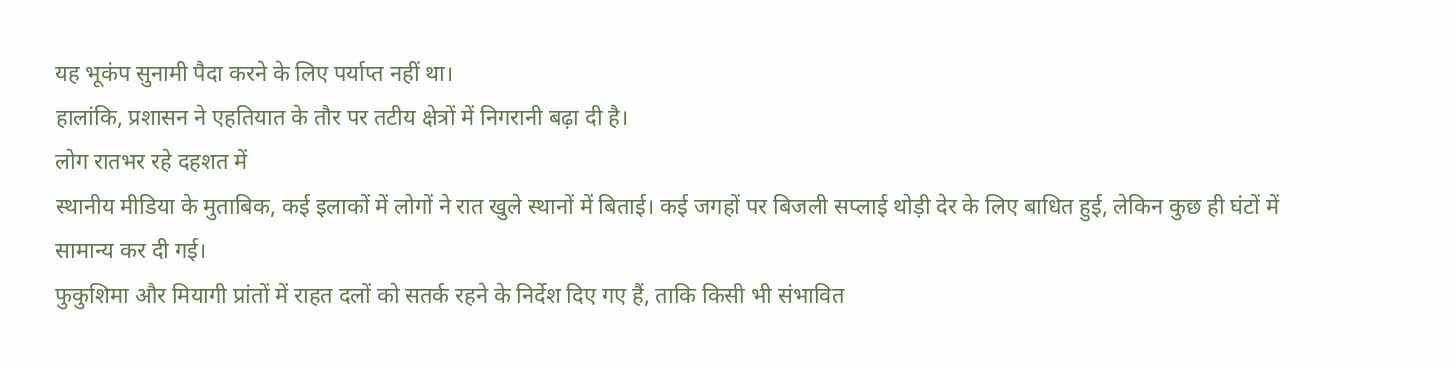यह भूकंप सुनामी पैदा करने के लिए पर्याप्त नहीं था।
हालांकि, प्रशासन ने एहतियात के तौर पर तटीय क्षेत्रों में निगरानी बढ़ा दी है।
लोग रातभर रहे दहशत में
स्थानीय मीडिया के मुताबिक, कई इलाकों में लोगों ने रात खुले स्थानों में बिताई। कई जगहों पर बिजली सप्लाई थोड़ी देर के लिए बाधित हुई, लेकिन कुछ ही घंटों में सामान्य कर दी गई।
फुकुशिमा और मियागी प्रांतों में राहत दलों को सतर्क रहने के निर्देश दिए गए हैं, ताकि किसी भी संभावित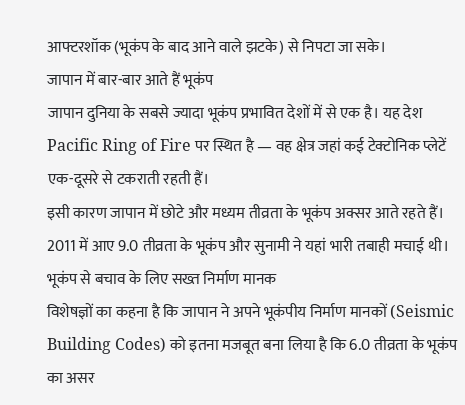आफ्टरशॉक (भूकंप के बाद आने वाले झटके) से निपटा जा सके।
जापान में बार-बार आते हैं भूकंप
जापान दुनिया के सबसे ज्यादा भूकंप प्रभावित देशों में से एक है। यह देश Pacific Ring of Fire पर स्थित है — वह क्षेत्र जहां कई टेक्टोनिक प्लेटें एक-दूसरे से टकराती रहती हैं।
इसी कारण जापान में छोटे और मध्यम तीव्रता के भूकंप अक्सर आते रहते हैं। 2011 में आए 9.0 तीव्रता के भूकंप और सुनामी ने यहां भारी तबाही मचाई थी।
भूकंप से बचाव के लिए सख्त निर्माण मानक
विशेषज्ञों का कहना है कि जापान ने अपने भूकंपीय निर्माण मानकों (Seismic Building Codes) को इतना मजबूत बना लिया है कि 6.0 तीव्रता के भूकंप का असर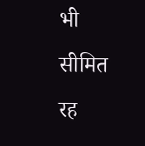भी सीमित रह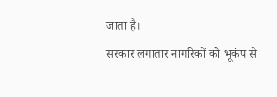जाता है।
सरकार लगातार नागरिकों को भूकंप से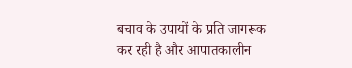बचाव के उपायों के प्रति जागरूक कर रही है और आपातकालीन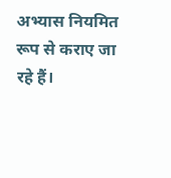अभ्यास नियमित रूप से कराए जा रहे हैं।